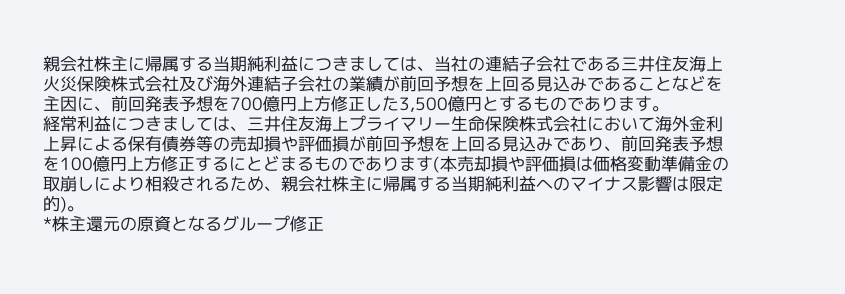親会社株主に帰属する当期純利益につきましては、当社の連結子会社である三井住友海上火災保険株式会社及び海外連結子会社の業績が前回予想を上回る見込みであることなどを主因に、前回発表予想を700億円上方修正した3,500億円とするものであります。
経常利益につきましては、三井住友海上プライマリー生命保険株式会社において海外金利上昇による保有債券等の売却損や評価損が前回予想を上回る見込みであり、前回発表予想を100億円上方修正するにとどまるものであります(本売却損や評価損は価格変動準備金の取崩しにより相殺されるため、親会社株主に帰属する当期純利益へのマイナス影響は限定的)。
*株主還元の原資となるグループ修正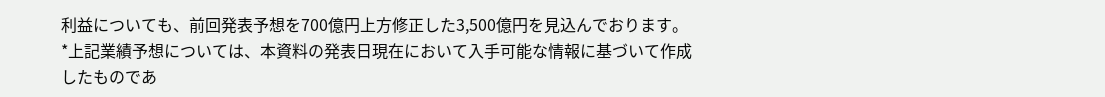利益についても、前回発表予想を700億円上方修正した3,500億円を見込んでおります。
*上記業績予想については、本資料の発表日現在において入手可能な情報に基づいて作成したものであ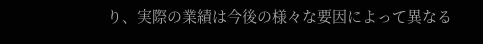り、実際の業績は今後の様々な要因によって異なる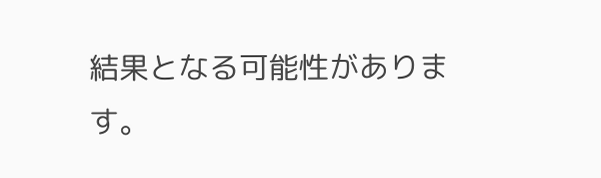結果となる可能性があります。